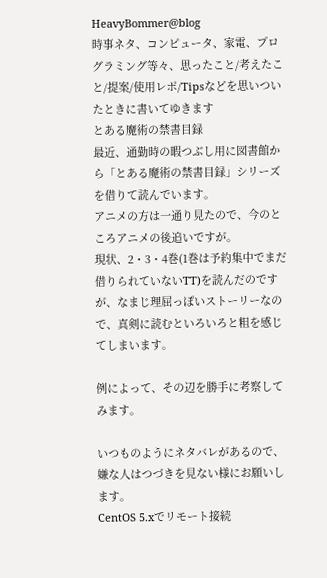HeavyBommer@blog
時事ネタ、コンピュータ、家電、プログラミング等々、思ったこと/考えたこと/提案/使用レポ/Tipsなどを思いついたときに書いてゆきます
とある魔術の禁書目録
最近、通勤時の暇つぶし用に図書館から「とある魔術の禁書目録」シリーズを借りて読んでいます。
アニメの方は一通り見たので、今のところアニメの後追いですが。
現状、2・3・4巻(1巻は予約集中でまだ借りられていないTT)を読んだのですが、なまじ理屈っぽいストーリーなので、真剣に読むといろいろと粗を感じてしまいます。

例によって、その辺を勝手に考察してみます。

いつものようにネタバレがあるので、嫌な人はつづきを見ない様にお願いします。
CentOS 5.xでリモート接続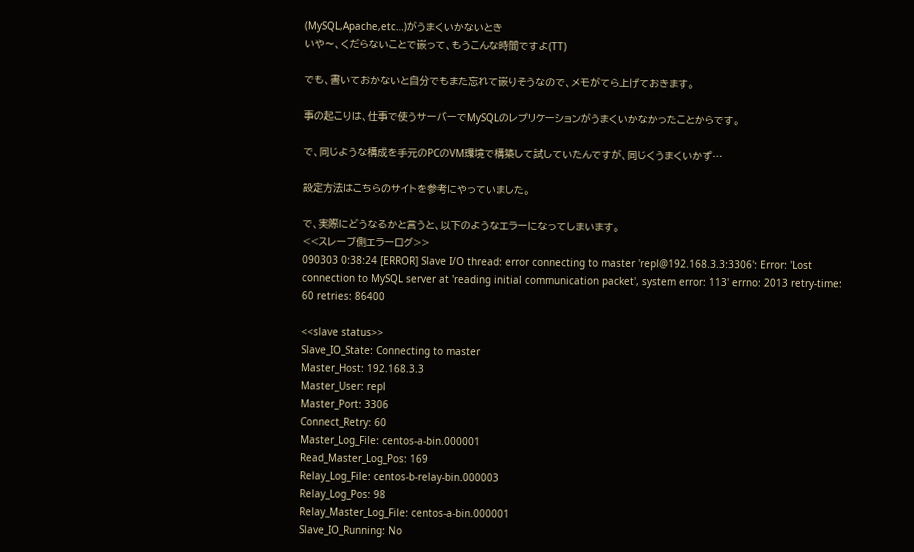(MySQL,Apache,etc…)がうまくいかないとき
いや〜、くだらないことで嵌って、もうこんな時間ですよ(TT)

でも、書いておかないと自分でもまた忘れて嵌りそうなので、メモがてら上げておきます。

事の起こりは、仕事で使うサーバーでMySQLのレプリケーションがうまくいかなかったことからです。

で、同じような構成を手元のPCのVM環境で構築して試していたんですが、同じくうまくいかず…

設定方法はこちらのサイトを参考にやっていました。

で、実際にどうなるかと言うと、以下のようなエラーになってしまいます。
<<スレーブ側エラーログ>>
090303 0:38:24 [ERROR] Slave I/O thread: error connecting to master 'repl@192.168.3.3:3306': Error: 'Lost connection to MySQL server at 'reading initial communication packet', system error: 113' errno: 2013 retry-time: 60 retries: 86400

<<slave status>>
Slave_IO_State: Connecting to master
Master_Host: 192.168.3.3
Master_User: repl
Master_Port: 3306
Connect_Retry: 60
Master_Log_File: centos-a-bin.000001
Read_Master_Log_Pos: 169
Relay_Log_File: centos-b-relay-bin.000003
Relay_Log_Pos: 98
Relay_Master_Log_File: centos-a-bin.000001
Slave_IO_Running: No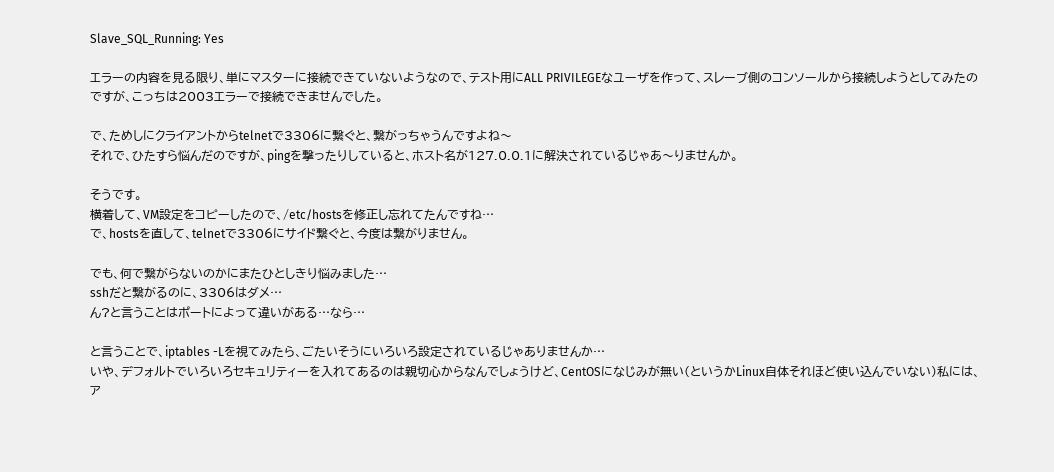Slave_SQL_Running: Yes

エラーの内容を見る限り、単にマスターに接続できていないようなので、テスト用にALL PRIVILEGEなユーザを作って、スレーブ側のコンソールから接続しようとしてみたのですが、こっちは2003エラーで接続できませんでした。

で、ためしにクライアントからtelnetで3306に繋ぐと、繋がっちゃうんですよね〜
それで、ひたすら悩んだのですが、pingを撃ったりしていると、ホスト名が127.0.0.1に解決されているじゃあ〜りませんか。

そうです。
横着して、VM設定をコピーしたので、/etc/hostsを修正し忘れてたんですね…
で、hostsを直して、telnetで3306にサイド繋ぐと、今度は繋がりません。

でも、何で繋がらないのかにまたひとしきり悩みました…
sshだと繋がるのに、3306はダメ…
ん?と言うことはポートによって違いがある…なら…

と言うことで、iptables -Lを視てみたら、ごたいそうにいろいろ設定されているじゃありませんか…
いや、デフォルトでいろいろセキュリティーを入れてあるのは親切心からなんでしょうけど、CentOSになじみが無い(というかLinux自体それほど使い込んでいない)私には、ア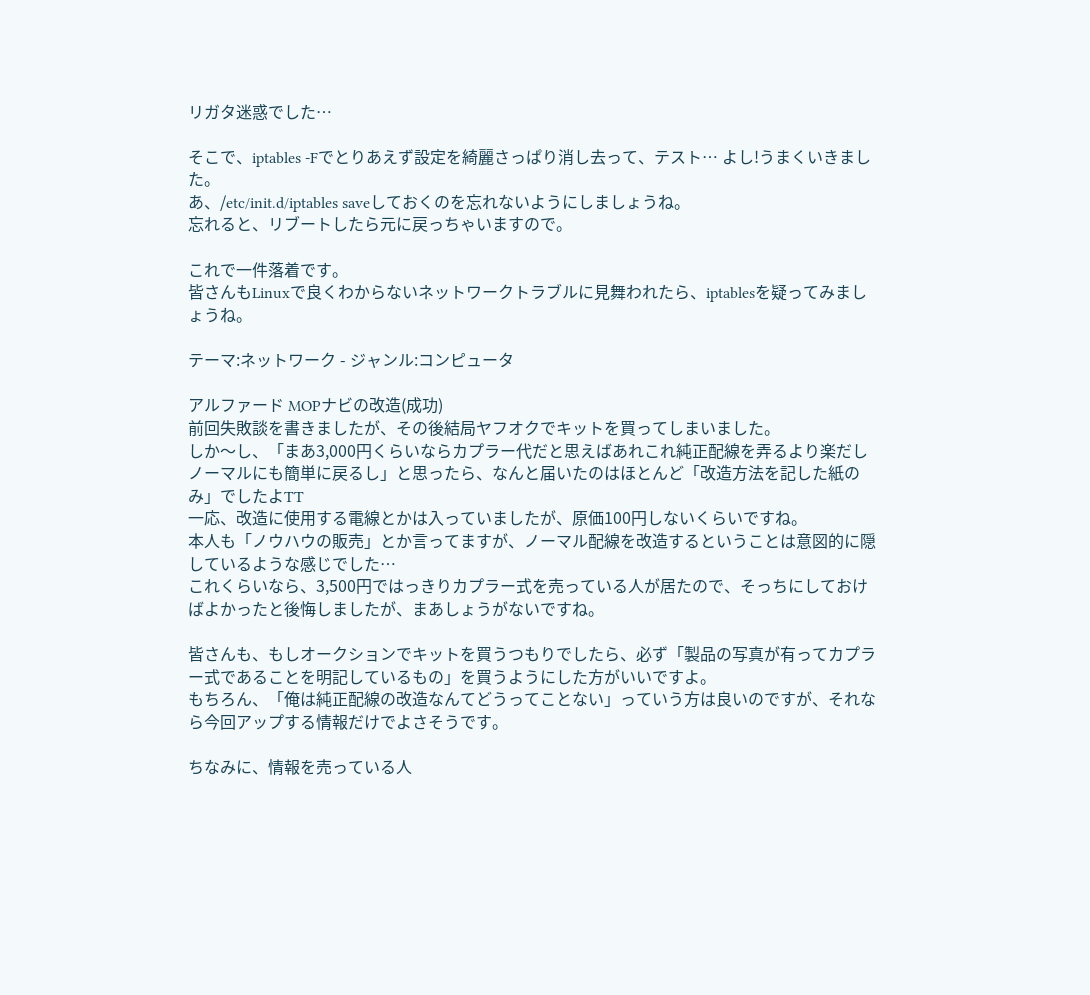リガタ迷惑でした…

そこで、iptables -Fでとりあえず設定を綺麗さっぱり消し去って、テスト… よし!うまくいきました。
あ、/etc/init.d/iptables saveしておくのを忘れないようにしましょうね。
忘れると、リブートしたら元に戻っちゃいますので。

これで一件落着です。
皆さんもLinuxで良くわからないネットワークトラブルに見舞われたら、iptablesを疑ってみましょうね。

テーマ:ネットワーク - ジャンル:コンピュータ

アルファード MOPナビの改造(成功)
前回失敗談を書きましたが、その後結局ヤフオクでキットを買ってしまいました。
しか〜し、「まあ3,000円くらいならカプラー代だと思えばあれこれ純正配線を弄るより楽だしノーマルにも簡単に戻るし」と思ったら、なんと届いたのはほとんど「改造方法を記した紙のみ」でしたよTT
一応、改造に使用する電線とかは入っていましたが、原価100円しないくらいですね。
本人も「ノウハウの販売」とか言ってますが、ノーマル配線を改造するということは意図的に隠しているような感じでした…
これくらいなら、3,500円ではっきりカプラー式を売っている人が居たので、そっちにしておけばよかったと後悔しましたが、まあしょうがないですね。

皆さんも、もしオークションでキットを買うつもりでしたら、必ず「製品の写真が有ってカプラー式であることを明記しているもの」を買うようにした方がいいですよ。
もちろん、「俺は純正配線の改造なんてどうってことない」っていう方は良いのですが、それなら今回アップする情報だけでよさそうです。

ちなみに、情報を売っている人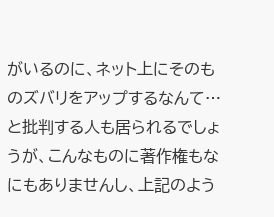がいるのに、ネット上にそのものズバリをアップするなんて…と批判する人も居られるでしょうが、こんなものに著作権もなにもありませんし、上記のよう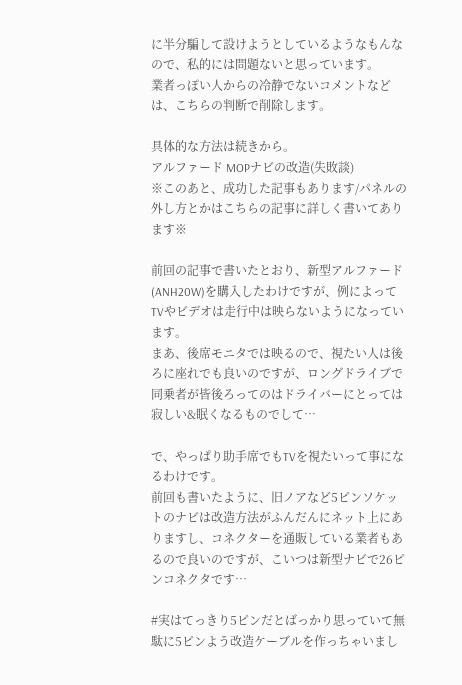に半分騙して設けようとしているようなもんなので、私的には問題ないと思っています。
業者っぽい人からの冷静でないコメントなどは、こちらの判断で削除します。

具体的な方法は続きから。
アルファード MOPナビの改造(失敗談)
※このあと、成功した記事もあります/パネルの外し方とかはこちらの記事に詳しく書いてあります※

前回の記事で書いたとおり、新型アルファード(ANH20W)を購入したわけですが、例によってTVやビデオは走行中は映らないようになっています。
まあ、後席モニタでは映るので、視たい人は後ろに座れでも良いのですが、ロングドライブで同乗者が皆後ろってのはドライバーにとっては寂しい&眠くなるものでして…

で、やっぱり助手席でもTVを視たいって事になるわけです。
前回も書いたように、旧ノアなど5ピンソケットのナビは改造方法がふんだんにネット上にありますし、コネクターを通販している業者もあるので良いのですが、こいつは新型ナビで26ピンコネクタです…

#実はてっきり5ピンだとばっかり思っていて無駄に5ピンよう改造ケーブルを作っちゃいまし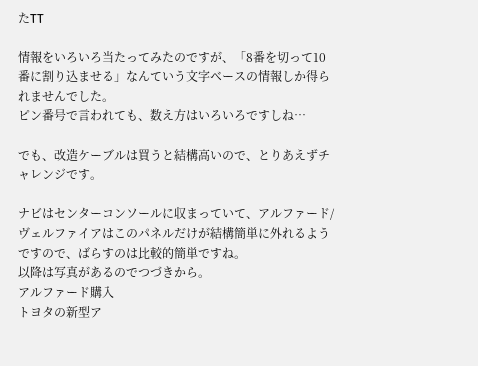たTT

情報をいろいろ当たってみたのですが、「8番を切って10番に割り込ませる」なんていう文字ベースの情報しか得られませんでした。
ピン番号で言われても、数え方はいろいろですしね…

でも、改造ケーブルは買うと結構高いので、とりあえずチャレンジです。

ナビはセンターコンソールに収まっていて、アルファード/ヴェルファイアはこのパネルだけが結構簡単に外れるようですので、ばらすのは比較的簡単ですね。
以降は写真があるのでつづきから。
アルファード購入
トヨタの新型ア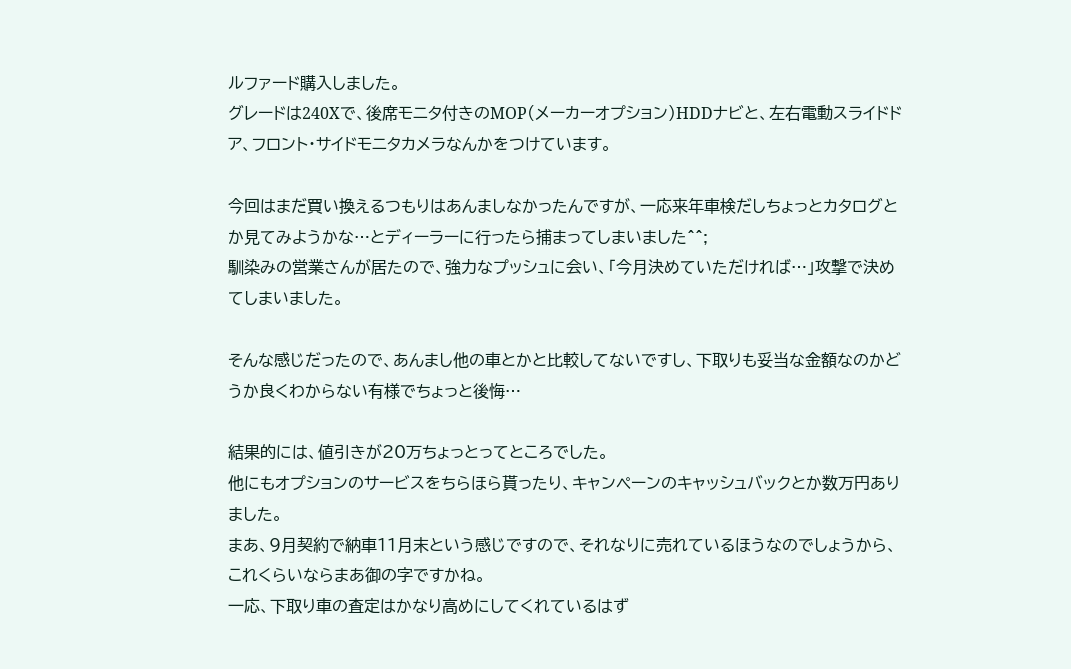ルファード購入しました。
グレードは240Xで、後席モニタ付きのMOP(メーカーオプション)HDDナビと、左右電動スライドドア、フロント・サイドモニタカメラなんかをつけています。

今回はまだ買い換えるつもりはあんましなかったんですが、一応来年車検だしちょっとカタログとか見てみようかな…とディーラーに行ったら捕まってしまいました^^;
馴染みの営業さんが居たので、強力なプッシュに会い、「今月決めていただければ…」攻撃で決めてしまいました。

そんな感じだったので、あんまし他の車とかと比較してないですし、下取りも妥当な金額なのかどうか良くわからない有様でちょっと後悔…

結果的には、値引きが20万ちょっとってところでした。
他にもオプションのサービスをちらほら貰ったり、キャンペーンのキャッシュバックとか数万円ありました。
まあ、9月契約で納車11月末という感じですので、それなりに売れているほうなのでしょうから、これくらいならまあ御の字ですかね。
一応、下取り車の査定はかなり高めにしてくれているはず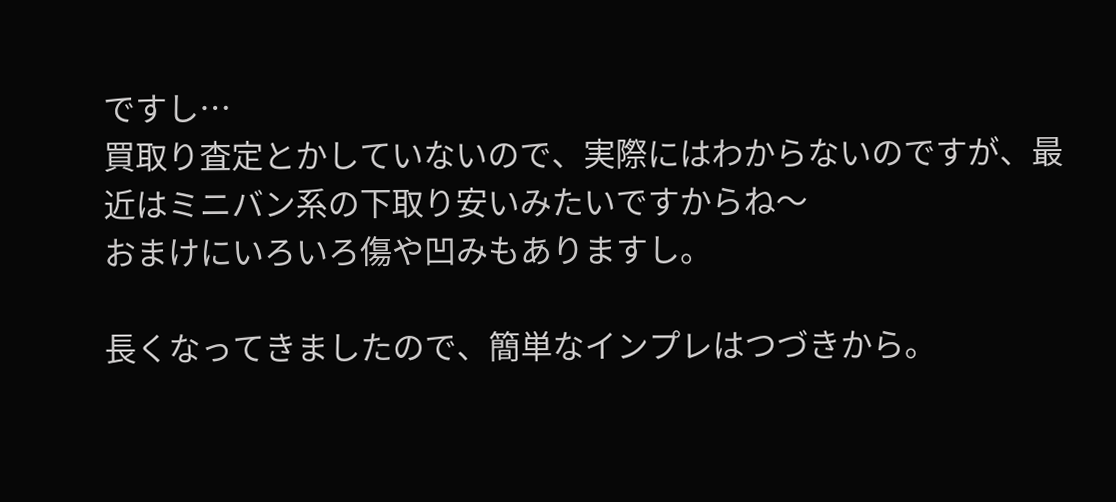ですし…
買取り査定とかしていないので、実際にはわからないのですが、最近はミニバン系の下取り安いみたいですからね〜
おまけにいろいろ傷や凹みもありますし。

長くなってきましたので、簡単なインプレはつづきから。